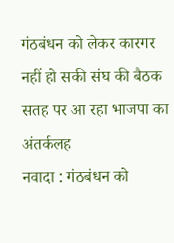गंठबंधन को लेकर कारगर नहीं हो सकी संघ की बैठक
सतह पर आ रहा भाजपा का अंतर्कलह
नवादा : गंठबंधन को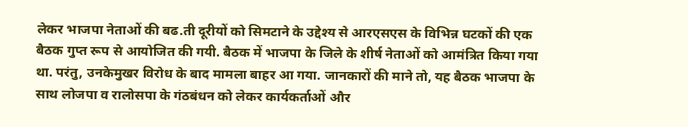लेकर भाजपा नेताओं की बढ.ती दूरीयों को सिमटाने के उद्देश्य से आरएसएस के विभिन्न घटकों की एक बैठक गुप्त रूप से आयोजित की गयी. बैठक में भाजपा के जिले के शीर्ष नेताओं को आमंत्रित किया गया था. परंतु, उनकेमुखर विरोध के बाद मामला बाहर आ गया. जानकारों की माने तो, यह बैठक भाजपा के साथ लोजपा व रालोसपा के गंठबंधन को लेकर कार्यकर्ताओं और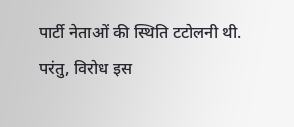पार्टी नेताओं की स्थिति टटोलनी थी.
परंतु, विरोध इस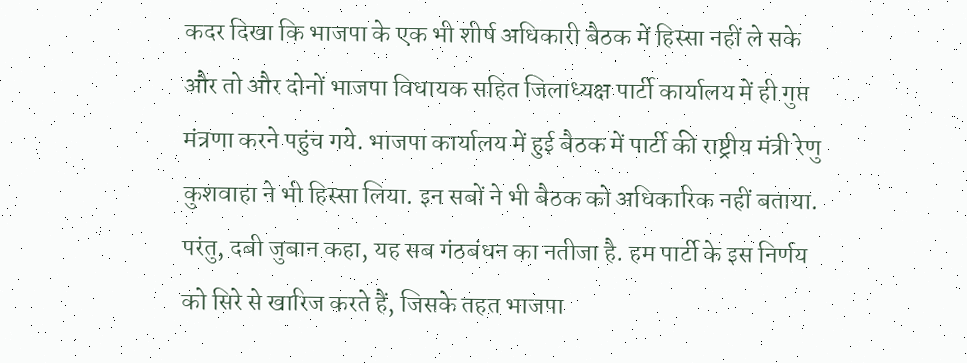कदर दिखा कि भाजपा के एक भी शीर्ष अधिकारी बैठक में हिस्सा नहीं ले सके और तो और दोनों भाजपा विधायक सहित जिलाध्यक्ष पार्टी कार्यालय में ही गुप्त मंत्रणा करने पहुंच गये. भाजपा कार्यालय में हुई बैठक में पार्टी की राष्ट्रीय मंत्री रेणु कुशवाहा ने भी हिस्सा लिया. इन सबों ने भी बैठक को अधिकारिक नहीं बताया. परंतु, दबी जुबान कहा, यह सब गंठबंधन का नतीजा है. हम पार्टी के इस निर्णय को सिरे से खारिज करते हैं, जिसके तहत भाजपा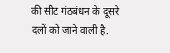की सीट गंठबंधन के दूसरे दलों को जाने वाली है.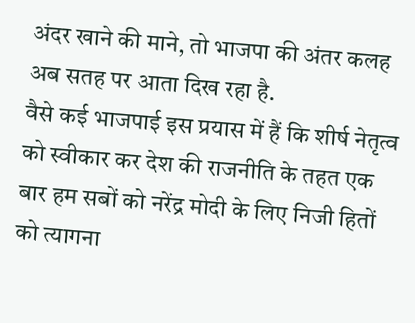अंदर खाने की माने, तो भाजपा की अंतर कलह अब सतह पर आता दिख रहा है.
वैसे कई भाजपाई इस प्रयास में हैं कि शीर्ष नेतृत्व को स्वीकार कर देश की राजनीति के तहत एक बार हम सबों को नरेंद्र मोदी के लिए निजी हितों को त्यागना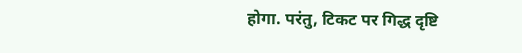होगा. परंतु, टिकट पर गिद्ध दृष्टि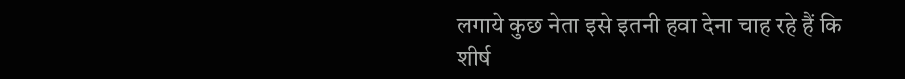लगाये कुछ नेता इसे इतनी हवा देना चाह रहे हैं कि शीर्ष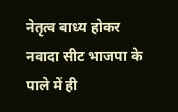नेतृत्व बाध्य होकर नवादा सीट भाजपा के पाले में ही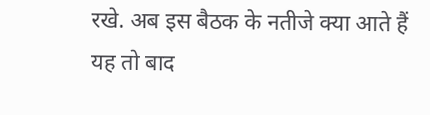रखे. अब इस बैठक के नतीजे क्या आते हैं यह तो बाद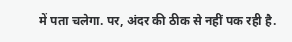में पता चलेगा. पर, अंदर की ठीक से नहीं पक रही है.